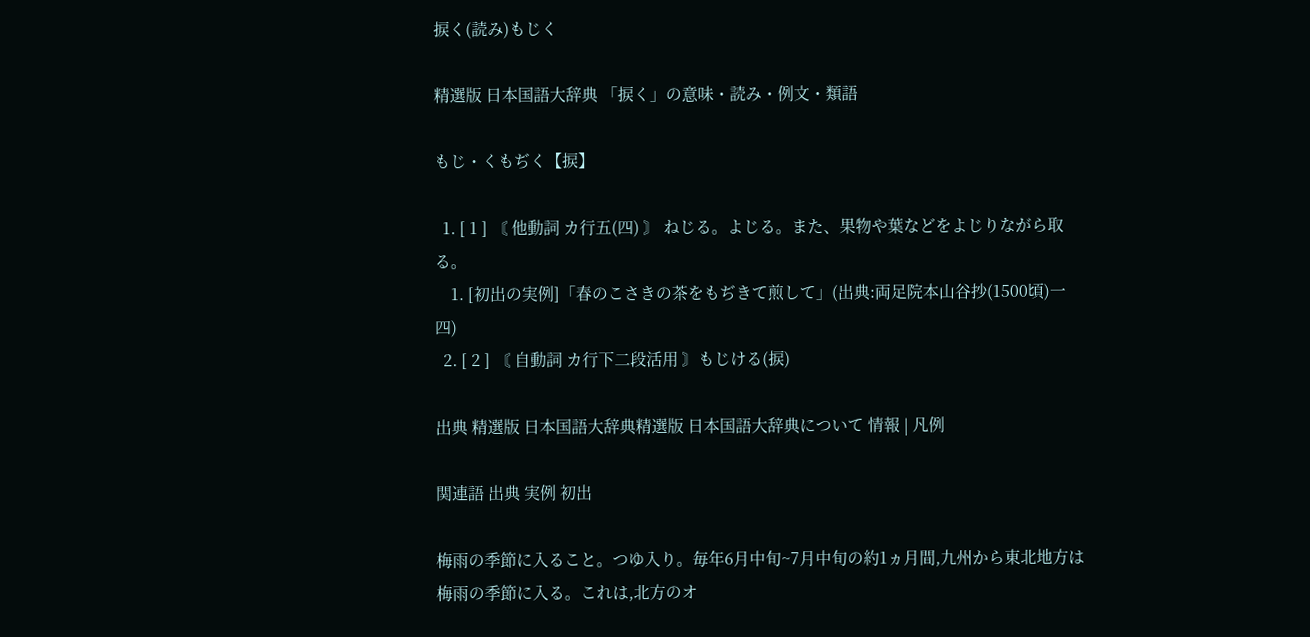捩く(読み)もじく

精選版 日本国語大辞典 「捩く」の意味・読み・例文・類語

もじ・くもぢく【捩】

  1. [ 1 ] 〘 他動詞 カ行五(四) 〙 ねじる。よじる。また、果物や葉などをよじりながら取る。
    1. [初出の実例]「春のこさきの茶をもぢきて煎して」(出典:両足院本山谷抄(1500頃)一四)
  2. [ 2 ] 〘 自動詞 カ行下二段活用 〙もじける(捩)

出典 精選版 日本国語大辞典精選版 日本国語大辞典について 情報 | 凡例

関連語 出典 実例 初出

梅雨の季節に入ること。つゆ入り。毎年6月中旬~7月中旬の約1ヵ月間,九州から東北地方は梅雨の季節に入る。これは,北方のオ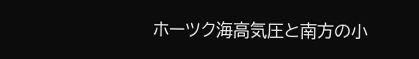ホーツク海高気圧と南方の小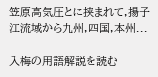笠原高気圧とに挟まれて,揚子江流域から九州,四国,本州...

入梅の用語解説を読む